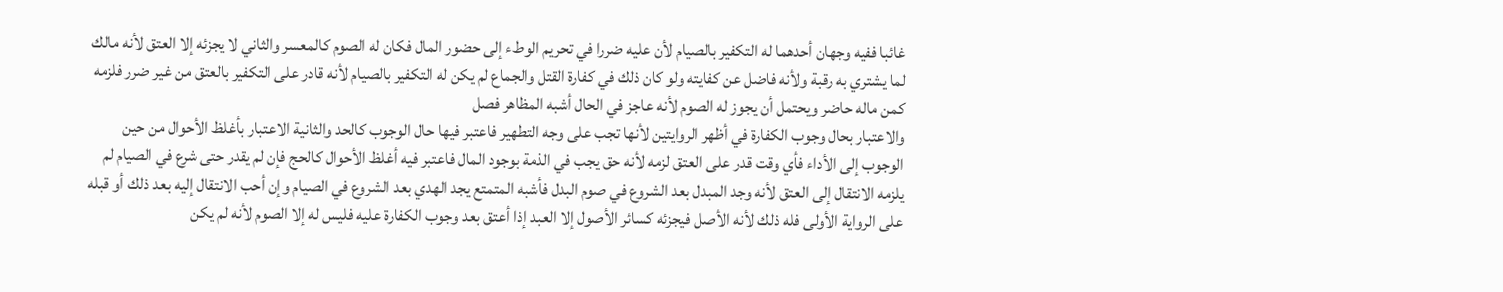غائبا ففيه وجهان أحدهما له التكفير بالصيام لأن عليه ضررا في تحريم الوطء إلى حضور المال فكان له الصوم كالمعسر والثاني لا يجزئه إلا العتق لأنه مالك لما يشتري به رقبة ولأنه فاضل عن كفايته ولو كان ذلك في كفارة القتل والجماع لم يكن له التكفير بالصيام لأنه قادر على التكفير بالعتق من غير ضرر فلزمه كمن ماله حاضر ويحتمل أن يجوز له الصوم لأنه عاجز في الحال أشبه المظاهر فصل
والاعتبار بحال وجوب الكفارة في أظهر الروايتين لأنها تجب على وجه التطهير فاعتبر فيها حال الوجوب كالحد والثانية الاعتبار بأغلظ الأحوال من حين الوجوب إلى الأداء فأي وقت قدر على العتق لزمه لأنه حق يجب في الذمة بوجود المال فاعتبر فيه أغلظ الأحوال كالحج فإن لم يقدر حتى شرع في الصيام لم يلزمه الانتقال إلى العتق لأنه وجد المبدل بعد الشروع في صوم البدل فأشبه المتمتع يجد الهدي بعد الشروع في الصيام وإن أحب الانتقال إليه بعد ذلك أو قبله على الرواية الأولى فله ذلك لأنه الأصل فيجزئه كسائر الأصول إلا العبد إذا أعتق بعد وجوب الكفارة عليه فليس له إلا الصوم لأنه لم يكن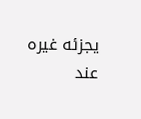يجزئه غيره عند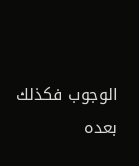الوجوب فكذلك بعده